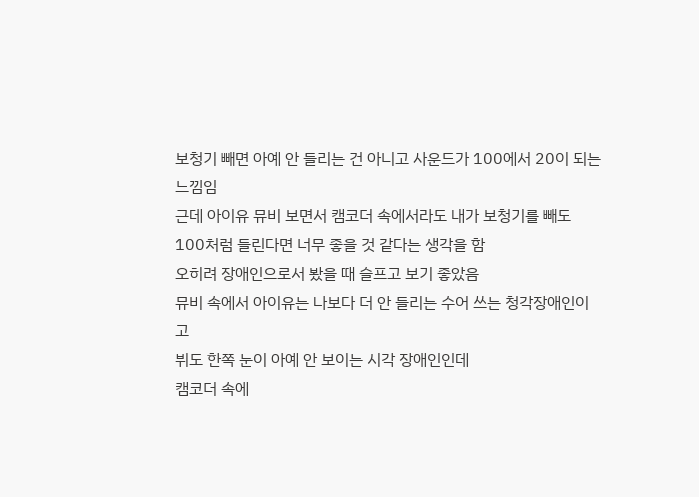보청기 빼면 아예 안 들리는 건 아니고 사운드가 100에서 20이 되는 느낌임
근데 아이유 뮤비 보면서 캠코더 속에서라도 내가 보청기를 빼도 100처럼 들린다면 너무 좋을 것 같다는 생각을 함
오히려 장애인으로서 봤을 때 슬프고 보기 좋았음
뮤비 속에서 아이유는 나보다 더 안 들리는 수어 쓰는 청각장애인이고
뷔도 한쪽 눈이 아예 안 보이는 시각 장애인인데
캠코더 속에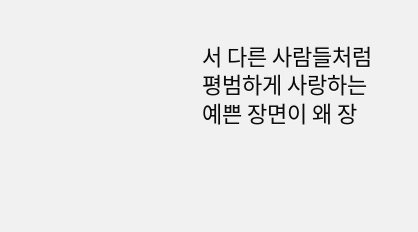서 다른 사람들처럼 평범하게 사랑하는 예쁜 장면이 왜 장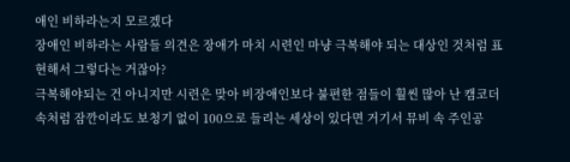애인 비하라는지 모르겠다
장애인 비하라는 사람들 의견은 장애가 마치 시련인 마냥 극복해야 되는 대상인 것처럼 표현해서 그렇다는 거잖아?
극복해야되는 건 아니지만 시련은 맞아 비장애인보다 불편한 점들이 훨씬 많아 난 캠코더 속처럼 잠깐이라도 보청기 없이 100으로 들리는 세상이 있다면 거기서 뮤비 속 주인공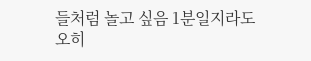들처럼 놀고 싶음 1분일지라도
오히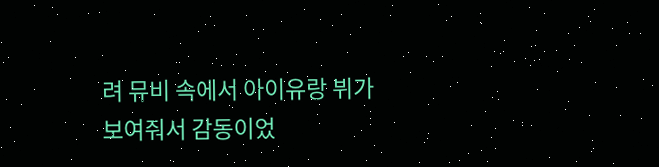려 뮤비 속에서 아이유랑 뷔가 보여줘서 감동이었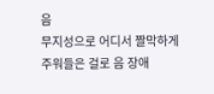음
무지성으로 어디서 짤막하게 주워들은 걸로 음 장애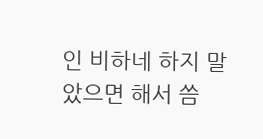인 비하네 하지 말았으면 해서 씀